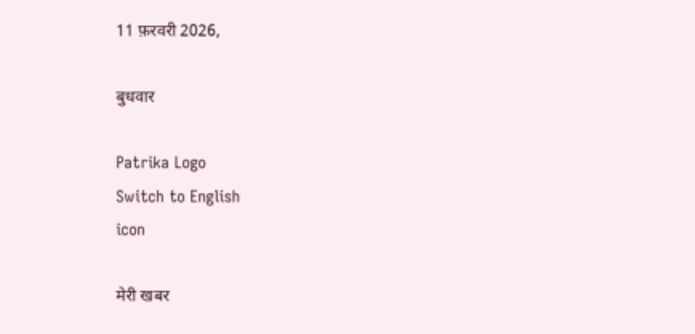11 फ़रवरी 2026,

बुधवार

Patrika Logo
Switch to English
icon

मेरी खबर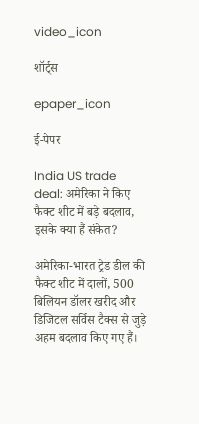video_icon

शॉर्ट्स

epaper_icon

ई-पेपर

India US trade deal: अमेरिका ने किए फैक्ट शीट में बड़े बदलाव, इसके क्या हैं संकेत?

अमेरिका-भारत ट्रेड डील की फैक्ट शीट में दालों, 500 बिलियन डॉलर खरीद और डिजिटल सर्विस टैक्स से जुड़े अहम बदलाव किए गए हैं।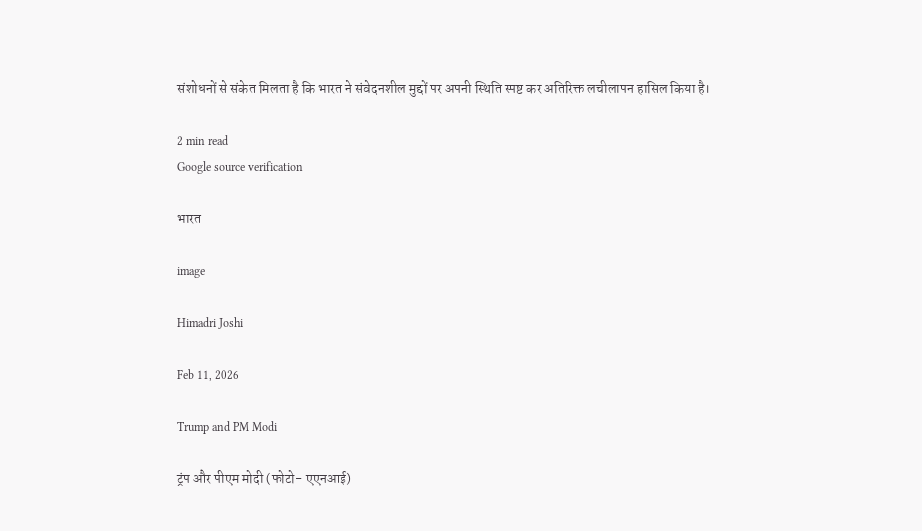संशोधनों से संकेत मिलता है कि भारत ने संवेदनशील मुद्दों पर अपनी स्थिति स्पष्ट कर अतिरिक्त लचीलापन हासिल किया है।

2 min read
Google source verification

भारत

image

Himadri Joshi

Feb 11, 2026

Trump and PM Modi

ट्रंप और पीएम मोदी (फोटो- एएनआई)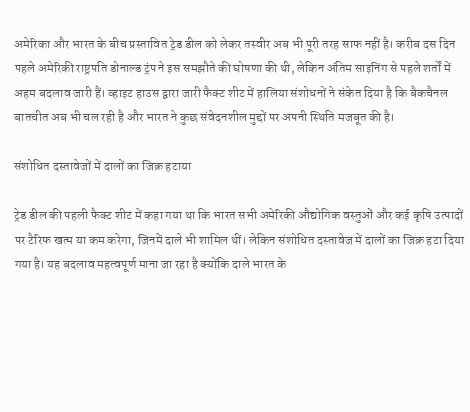अमेरिका और भारत के बीच प्रस्तावित ट्रेड डील को लेकर तस्वीर अब भी पूरी तरह साफ नहीं है। करीब दस दिन पहले अमेरिकी राष्ट्रपति डोनाल्ड ट्रंप ने इस समझौते की घोषणा की थी, लेकिन अंतिम साइनिंग से पहले शर्तों में अहम बदलाव जारी हैं। व्हाइट हाउस द्वारा जारी फैक्ट शीट में हालिया संशोधनों ने संकेत दिया है कि बैकचैनल बातचीत अब भी चल रही है और भारत ने कुछ संवेदनशील मुद्दों पर अपनी स्थिति मजबूत की है।

संशोधित दस्तावेजों में दालों का जिक्र हटाया

ट्रेड डील की पहली फैक्ट शीट में कहा गया था कि भारत सभी अमेरिकी औद्योगिक वस्तुओं और कई कृषि उत्पादों पर टैरिफ खत्म या कम करेगा, जिनमें दाले भी शामिल थीं। लेकिन संशोधित दस्तावेज में दालों का जिक्र हटा दिया गया है। यह बदलाव महत्वपूर्ण माना जा रहा है क्योंकि दाले भारत के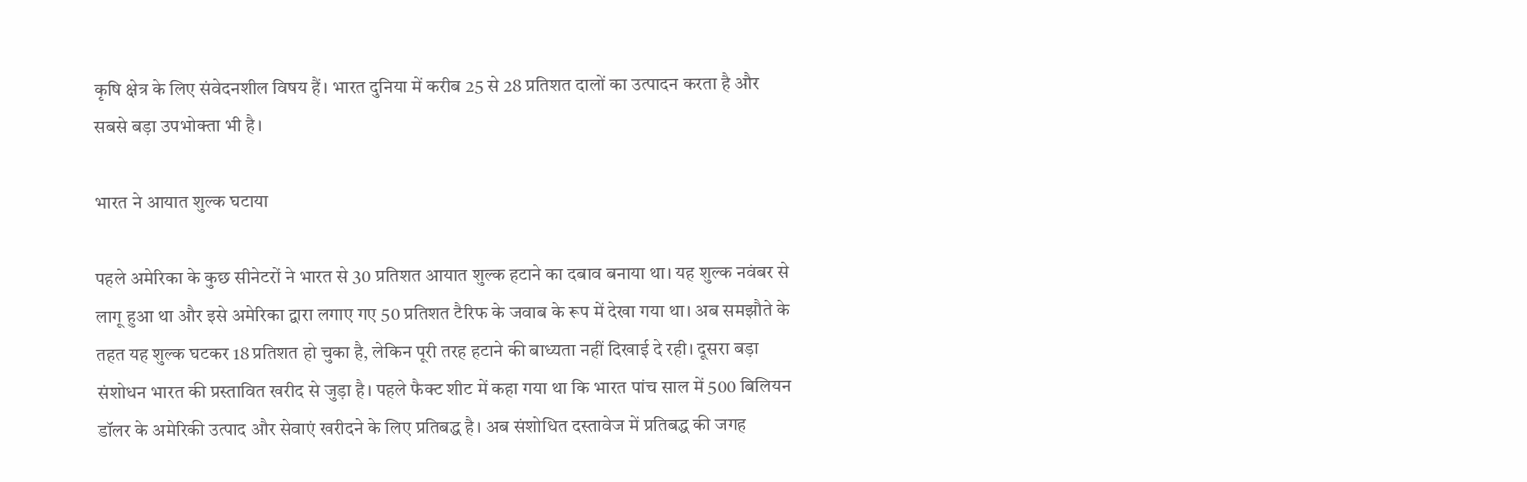कृषि क्षेत्र के लिए संवेदनशील विषय हैं। भारत दुनिया में करीब 25 से 28 प्रतिशत दालों का उत्पादन करता है और सबसे बड़ा उपभोक्ता भी है।

भारत ने आयात शुल्क घटाया

पहले अमेरिका के कुछ सीनेटरों ने भारत से 30 प्रतिशत आयात शुल्क हटाने का दबाव बनाया था। यह शुल्क नवंबर से लागू हुआ था और इसे अमेरिका द्वारा लगाए गए 50 प्रतिशत टैरिफ के जवाब के रूप में देखा गया था। अब समझौते के तहत यह शुल्क घटकर 18 प्रतिशत हो चुका है, लेकिन पूरी तरह हटाने की बाध्यता नहीं दिखाई दे रही। दूसरा बड़ा संशोधन भारत की प्रस्तावित खरीद से जुड़ा है। पहले फैक्ट शीट में कहा गया था कि भारत पांच साल में 500 बिलियन डॉलर के अमेरिकी उत्पाद और सेवाएं खरीदने के लिए प्रतिबद्ध है। अब संशोधित दस्तावेज में प्रतिबद्ध की जगह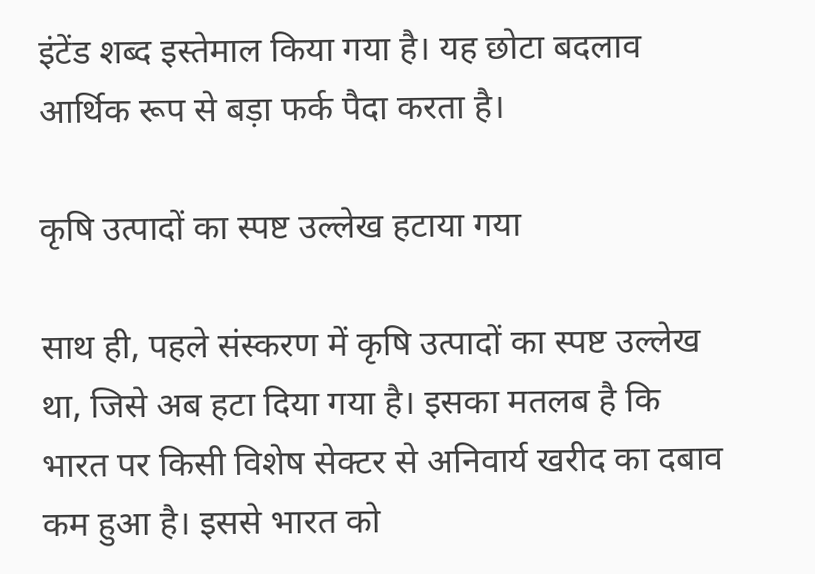इंटेंड शब्द इस्तेमाल किया गया है। यह छोटा बदलाव आर्थिक रूप से बड़ा फर्क पैदा करता है।

कृषि उत्पादों का स्पष्ट उल्लेख हटाया गया

साथ ही, पहले संस्करण में कृषि उत्पादों का स्पष्ट उल्लेख था, जिसे अब हटा दिया गया है। इसका मतलब है कि भारत पर किसी विशेष सेक्टर से अनिवार्य खरीद का दबाव कम हुआ है। इससे भारत को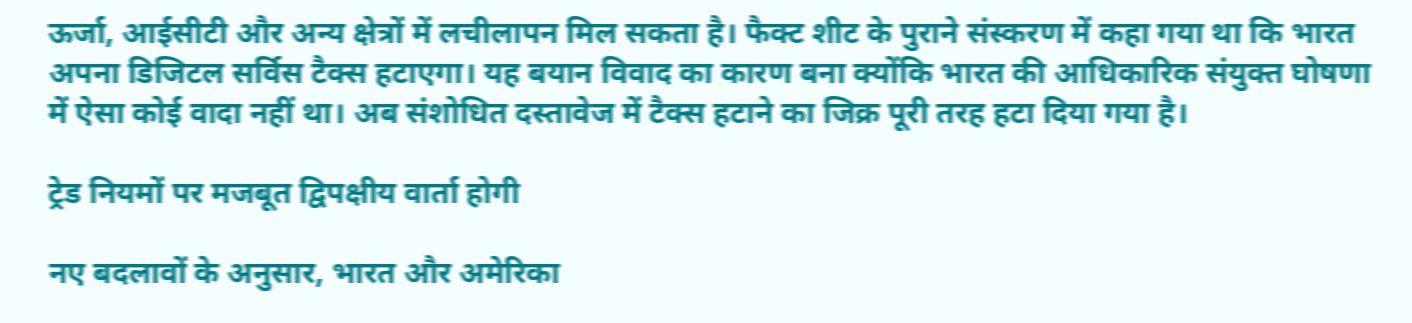ऊर्जा, आईसीटी और अन्य क्षेत्रों में लचीलापन मिल सकता है। फैक्ट शीट के पुराने संस्करण में कहा गया था कि भारत अपना डिजिटल सर्विस टैक्स हटाएगा। यह बयान विवाद का कारण बना क्योंकि भारत की आधिकारिक संयुक्त घोषणा में ऐसा कोई वादा नहीं था। अब संशोधित दस्तावेज में टैक्स हटाने का जिक्र पूरी तरह हटा दिया गया है।

ट्रेड नियमों पर मजबूत द्विपक्षीय वार्ता होगी

नए बदलावों के अनुसार, भारत और अमेरिका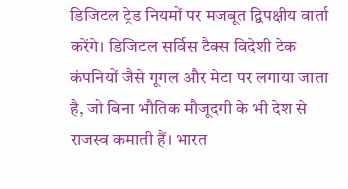डिजिटल ट्रेड नियमों पर मजबूत द्विपक्षीय वार्ता करेंगे। डिजिटल सर्विस टैक्स विदेशी टेक कंपनियों जैसे गूगल और मेटा पर लगाया जाता है, जो बिना भौतिक मौजूदगी के भी देश से राजस्व कमाती हैं। भारत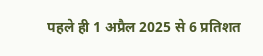पहले ही 1 अप्रैल 2025 से 6 प्रतिशत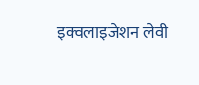इक्वलाइजेशन लेवी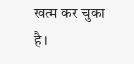खत्म कर चुका है।